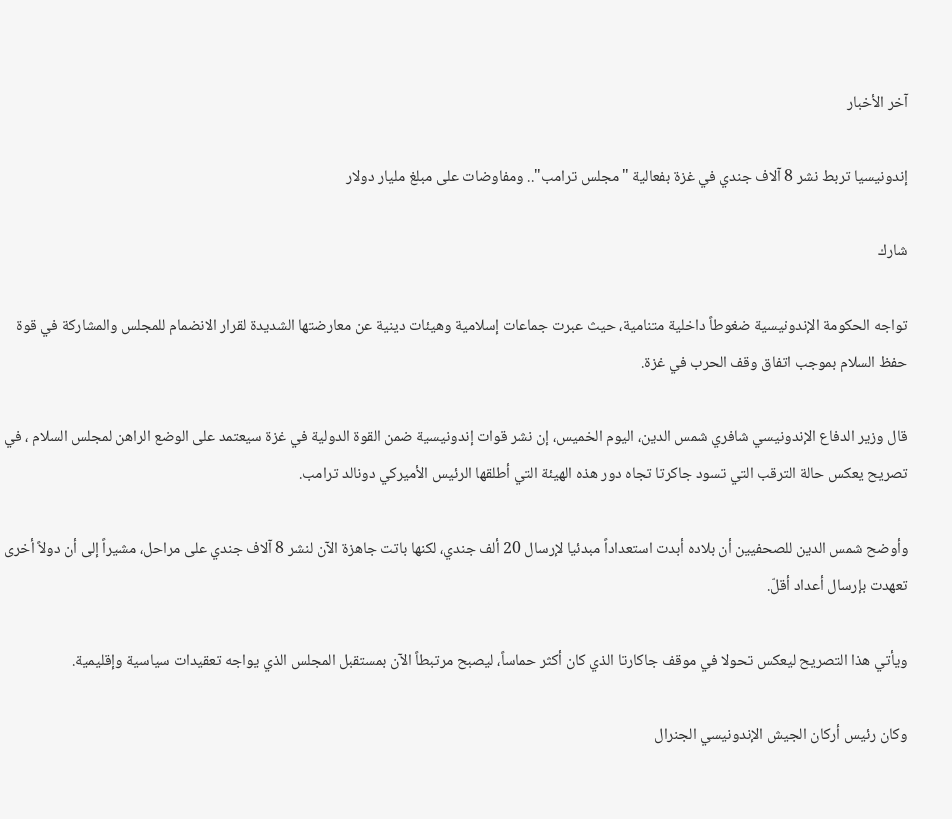آخر الأخبار

إندونيسيا تربط نشر 8 آلاف جندي في غزة بفعالية "مجلس ترامب".. ومفاوضات على مبلغ مليار دولار

شارك

تواجه الحكومة الإندونيسية ضغوطاً داخلية متنامية، حيث عبرت جماعات إسلامية وهيئات دينية عن معارضتها الشديدة لقرار الانضمام للمجلس والمشاركة في قوة حفظ السلام بموجب اتفاق وقف الحرب في غزة.

قال وزير الدفاع الإندونيسي شافري شمس الدين، اليوم الخميس، إن نشر قوات إندونيسية ضمن القوة الدولية في غزة سيعتمد على الوضع الراهن لمجلس السلام ، في تصريح يعكس حالة الترقب التي تسود جاكرتا تجاه دور هذه الهيئة التي أطلقها الرئيس الأميركي دونالد ترامب.

وأوضح شمس الدين للصحفيين أن بلاده أبدت استعداداً مبدئيا لإرسال 20 ألف جندي، لكنها باتت جاهزة الآن لنشر 8 آلاف جندي على مراحل، مشيراً إلى أن دولاً أخرى تعهدت بإرسال أعداد أقلّ.

ويأتي هذا التصريح ليعكس تحولا في موقف جاكارتا الذي كان أكثر حماساً، ليصبح مرتبطاً الآن بمستقبل المجلس الذي يواجه تعقيدات سياسية وإقليمية.

وكان رئيس أركان الجيش الإندونيسي الجنرال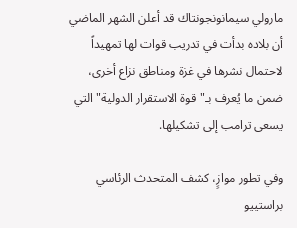مارولي سيمانونجونتاك قد أعلن الشهر الماضي أن بلاده بدأت في تدريب قوات لها تمهيداً لاحتمال نشرها في غزة ومناطق نزاع أخرى، ضمن ما يُعرف بـ"قوة الاستقرار الدولية" التي يسعى ترامب إلى تشكيلها.

وفي تطور موازٍ، كشف المتحدث الرئاسي براستييو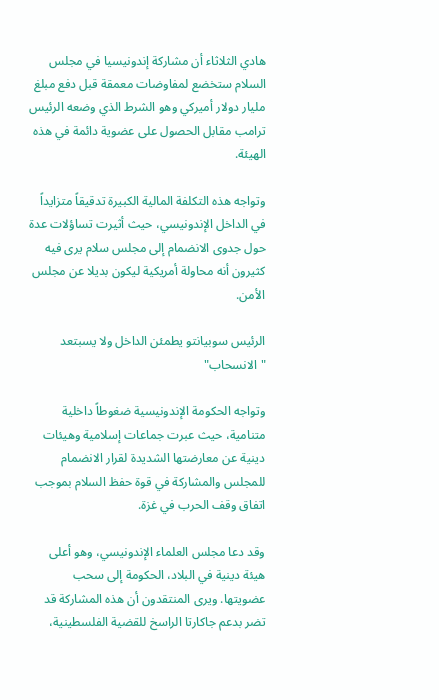هادي الثلاثاء أن مشاركة إندونيسيا في مجلس السلام ستخضع لمفاوضات معمقة قبل دفع مبلغ مليار دولار أميركي وهو الشرط الذي وضعه الرئيس ترامب مقابل الحصول على عضوية دائمة في هذه الهيئة.

وتواجه هذه التكلفة المالية الكبيرة تدقيقاً متزايداً في الداخل الإندونيسي، حيث أثيرت تساؤلات عدة حول جدوى الانضمام إلى مجلس سلام يرى فيه كثيرون أنه محاولة أمريكية ليكون بديلا عن مجلس الأمن.

الرئيس سوبيانتو يطمئن الداخل ولا يسبتعد "الانسحاب"

وتواجه الحكومة الإندونيسية ضغوطاً داخلية متنامية، حيث عبرت جماعات إسلامية وهيئات دينية عن معارضتها الشديدة لقرار الانضمام للمجلس والمشاركة في قوة حفظ السلام بموجب اتفاق وقف الحرب في غزة.

وقد دعا مجلس العلماء الإندونيسي، وهو أعلى هيئة دينية في البلاد، الحكومة إلى سحب عضويتها. ويرى المنتقدون أن هذه المشاركة قد تضر بدعم جاكارتا الراسخ للقضية الفلسطينية،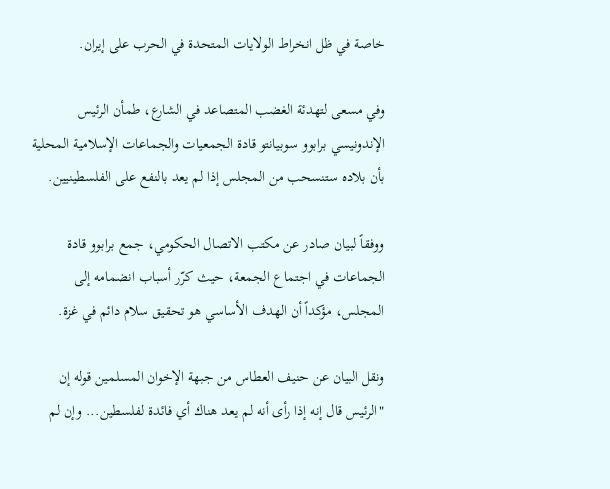خاصة في ظل انخراط الولايات المتحدة في الحرب على إيران.

وفي مسعى لتهدئة الغضب المتصاعد في الشارع، طمأن الرئيس الإندونيسي برابوو سوبيانتو قادة الجمعيات والجماعات الإسلامية المحلية بأن بلاده ستنسحب من المجلس إذا لم يعد بالنفع على الفلسطينيين.

ووفقاً لبيان صادر عن مكتب الاتصال الحكومي، جمع برابوو قادة الجماعات في اجتماع الجمعة، حيث كرّر أسباب انضمامه إلى المجلس، مؤكداً أن الهدف الأساسي هو تحقيق سلام دائم في غزة.

ونقل البيان عن حنيف العطاس من جبهة الإخوان المسلمين قوله إن "الرئيس قال إنه إذا رأى أنه لم يعد هناك أي فائدة لفلسطين... وإن لم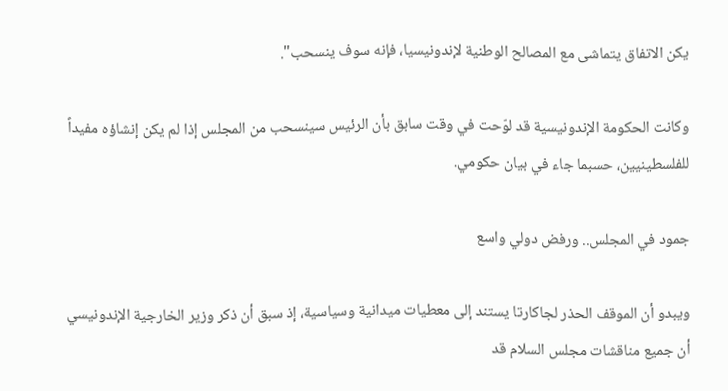يكن الاتفاق يتماشى مع المصالح الوطنية لإندونيسيا، فإنه سوف ينسحب".

وكانت الحكومة الإندونيسية قد لوّحت في وقت سابق بأن الرئيس سينسحب من المجلس إذا لم يكن إنشاؤه مفيداً للفلسطينيين، حسبما جاء في بيان حكومي.

جمود في المجلس.. ورفض دولي واسع

ويبدو أن الموقف الحذر لجاكارتا يستند إلى معطيات ميدانية وسياسية، إذ سبق أن ذكر وزير الخارجية الإندونيسي أن جميع مناقشات مجلس السلام قد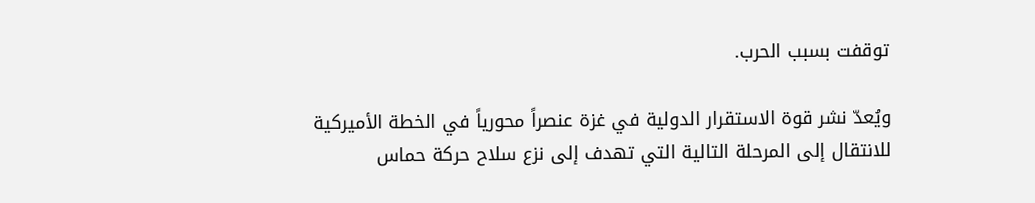توقفت بسبب الحرب.

ويُعدّ نشر قوة الاستقرار الدولية في غزة عنصراً محورياً في الخطة الأميركية للانتقال إلى المرحلة التالية التي تهدف إلى نزع سلاح حركة حماس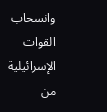وانسحاب القوات الإسرائيلية من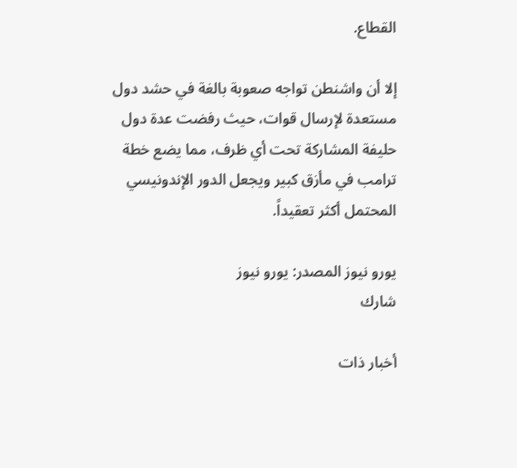القطاع.

إلا أن واشنطن تواجه صعوبة بالغة في حشد دول مستعدة لإرسال قوات، حيث رفضت عدة دول حليفة المشاركة تحت أي ظرف، مما يضع خطة ترامب في مأزق كبير ويجعل الدور الإندونيسي المحتمل أكثر تعقيداً.

يورو نيوز المصدر: يورو نيوز
شارك

أخبار ذات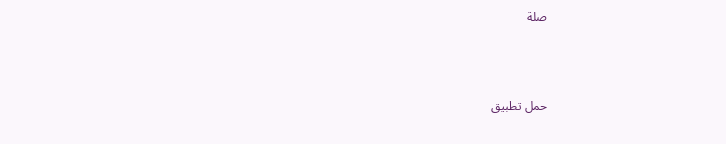صلة



حمل تطبيق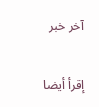آخر خبر

إقرأ أيضا